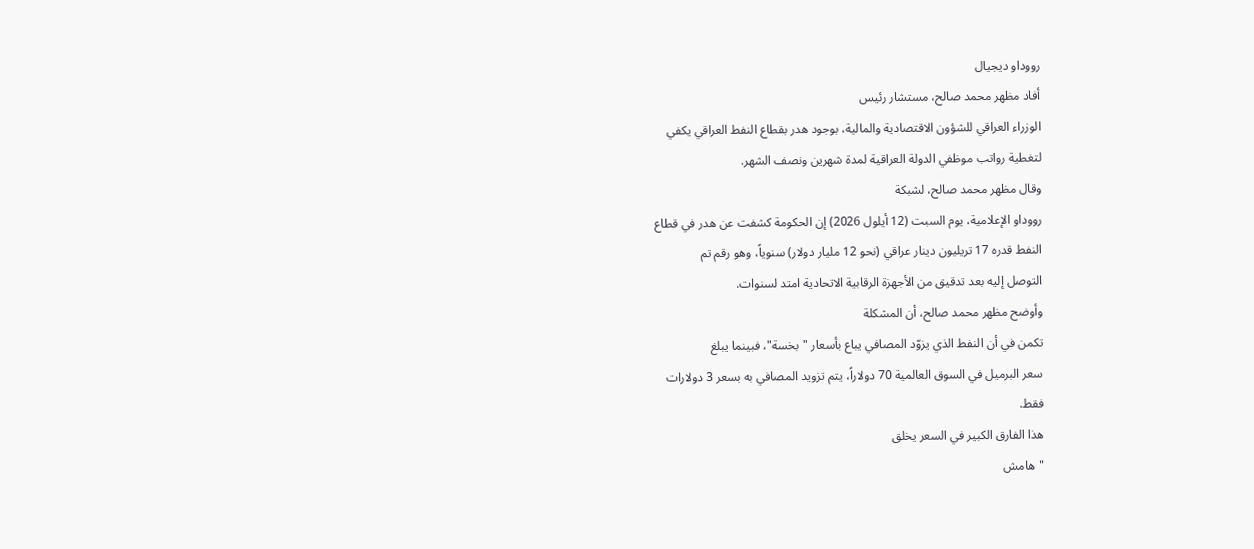رووداو ديجيال
أفاد مظهر محمد صالح، مستشار رئيس
الوزراء العراقي للشؤون الاقتصادية والمالية، بوجود هدر بقطاع النفط العراقي يكفي
لتغطية رواتب موظفي الدولة العراقية لمدة شهرين ونصف الشهر.
وقال مظهر محمد صالح، لشبكة
رووداو الإعلامية، يوم السبت (12 أيلول 2026) إن الحكومة كشفت عن هدر في قطاع
النفط قدره 17 تريليون دينار عراقي (نحو 12 مليار دولار) سنوياً، وهو رقم تم
التوصل إليه بعد تدقيق من الأجهزة الرقابية الاتحادية امتد لسنوات.
وأوضح مظهر محمد صالح، أن المشكلة
تكمن في أن النفط الذي يزوّد المصافي يباع بأسعار "بخسة"، فبينما يبلغ
سعر البرميل في السوق العالمية 70 دولاراً، يتم تزويد المصافي به بسعر 3 دولارات
فقط.
هذا الفارق الكبير في السعر يخلق
"هامش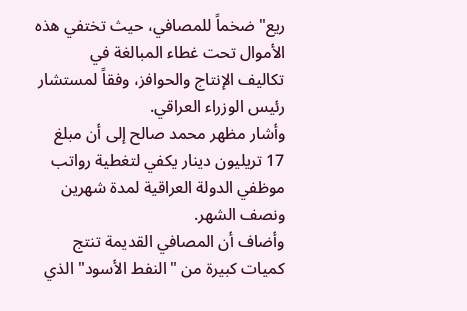ريع" ضخماً للمصافي، حيث تختفي هذه الأموال تحت غطاء المبالغة في
تكاليف الإنتاج والحوافز، وفقاً لمستشار رئيس الوزراء العراقي.
وأشار مظهر محمد صالح إلى أن مبلغ
17 تريليون دينار يكفي لتغطية رواتب موظفي الدولة العراقية لمدة شهرين ونصف الشهر.
وأضاف أن المصافي القديمة تنتج
كميات كبيرة من "النفط الأسود" الذي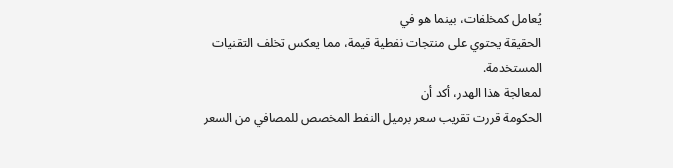يُعامل كمخلفات، بينما هو في
الحقيقة يحتوي على منتجات نفطية قيمة، مما يعكس تخلف التقنيات المستخدمة.
لمعالجة هذا الهدر، أكد أن
الحكومة قررت تقريب سعر برميل النفط المخصص للمصافي من السعر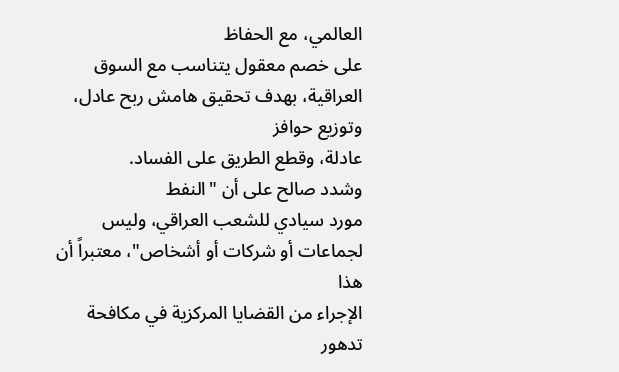العالمي، مع الحفاظ
على خصم معقول يتناسب مع السوق العراقية، بهدف تحقيق هامش ربح عادل، وتوزيع حوافز
عادلة، وقطع الطريق على الفساد.
وشدد صالح على أن "النفط
مورد سيادي للشعب العراقي، وليس لجماعات أو شركات أو أشخاص"، معتبراً أن هذا
الإجراء من القضايا المركزية في مكافحة تدهور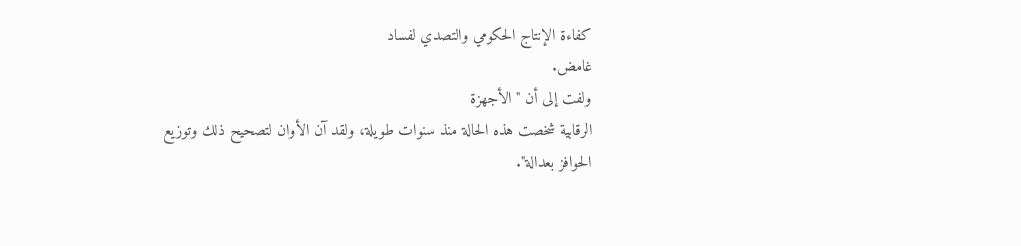كفاءة الإنتاج الحكومي والتصدي لفساد
غامض.
ولفت إلى أن "الأجهزة
الرقابية شخصت هذه الحالة منذ سنوات طويلة، ولقد آن الأوان لتصحيح ذلك وتوزيع
الحوافز بعدالة".